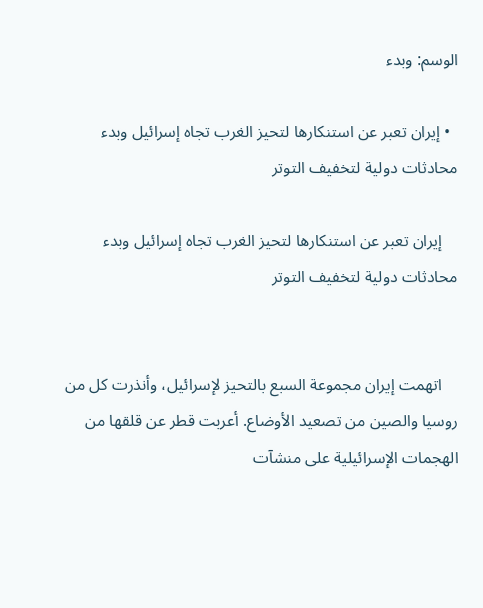الوسم: وبدء

  • إيران تعبر عن استنكارها لتحيز الغرب تجاه إسرائيل وبدء محادثات دولية لتخفيف التوتر

    إيران تعبر عن استنكارها لتحيز الغرب تجاه إسرائيل وبدء محادثات دولية لتخفيف التوتر


    اتهمت إيران مجموعة السبع بالتحيز لإسرائيل، وأنذرت كل من روسيا والصين من تصعيد الأوضاع. أعربت قطر عن قلقها من الهجمات الإسرائيلية على منشآت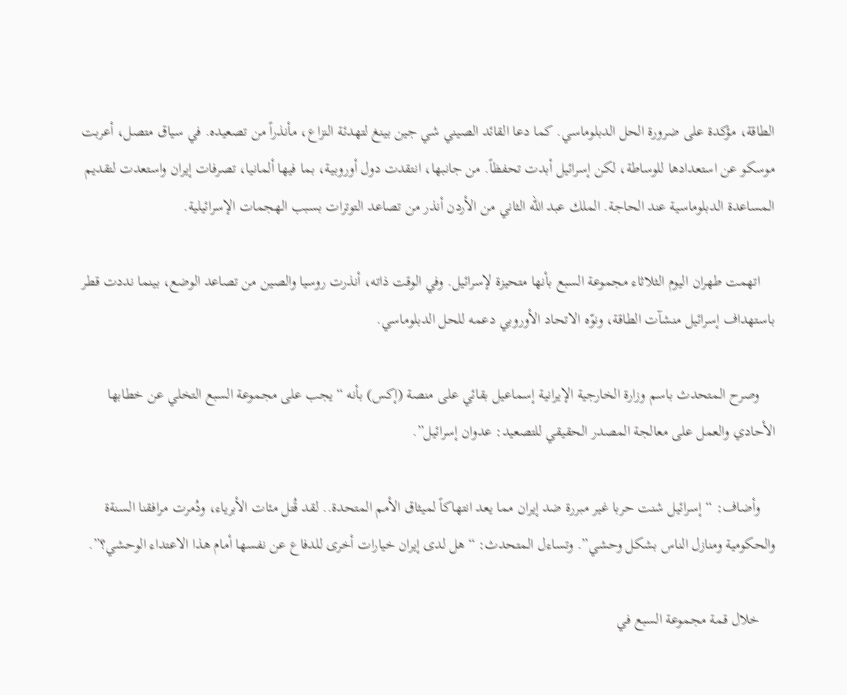الطاقة، مؤكدة على ضرورة الحل الدبلوماسي. كما دعا القائد الصيني شي جين بينغ لتهدئة النزاع، مأنذراً من تصعيده. في سياق متصل، أعربت موسكو عن استعدادها للوساطة، لكن إسرائيل أبدت تحفظاً. من جانبها، انتقدت دول أوروبية، بما فيها ألمانيا، تصرفات إيران واستعدت لتقديم المساعدة الدبلوماسية عند الحاجة. الملك عبد الله الثاني من الأردن أنذر من تصاعد التوترات بسبب الهجمات الإسرائيلية.

    اتهمت طهران اليوم الثلاثاء مجموعة السبع بأنها متحيزة لإسرائيل. وفي الوقت ذاته، أنذرت روسيا والصين من تصاعد الوضع، بينما نددت قطر باستهداف إسرائيل منشآت الطاقة، ونوّه الاتحاد الأوروبي دعمه للحل الدبلوماسي.

    وصرح المتحدث باسم وزارة الخارجية الإيرانية إسماعيل بقائي على منصة (إكس) بأنه “يجب على مجموعة السبع التخلي عن خطابها الأحادي والعمل على معالجة المصدر الحقيقي للتصعيد: عدوان إسرائيل”.

    وأضاف: “إسرائيل شنت حربا غير مبررة ضد إيران مما يعد انتهاكاً لميثاق الأمم المتحدة.. لقد قُتل مئات الأبرياء، ودُمرت مرافقنا السنةة والحكومية ومنازل الناس بشكل وحشي”. وتساءل المتحدث: “هل لدى إيران خيارات أخرى للدفاع عن نفسها أمام هذا الاعتداء الوحشي؟”.

    خلال قمة مجموعة السبع في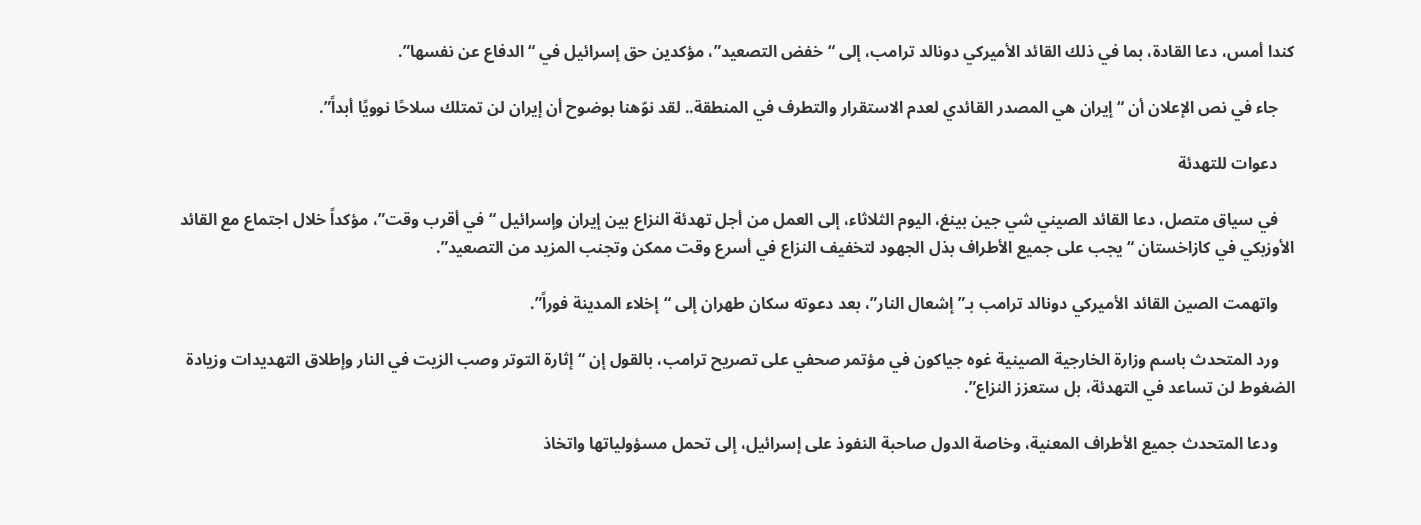كندا أمس، دعا القادة، بما في ذلك القائد الأميركي دونالد ترامب، إلى “خفض التصعيد”، مؤكدين حق إسرائيل في “الدفاع عن نفسها”.

    جاء في نص الإعلان أن “إيران هي المصدر القائدي لعدم الاستقرار والتطرف في المنطقة.. لقد نوّهنا بوضوح أن إيران لن تمتلك سلاحًا نوويًا أبداً”.

    دعوات للتهدئة

    في سياق متصل، دعا القائد الصيني شي جين بينغ، اليوم الثلاثاء، إلى العمل من أجل تهدئة النزاع بين إيران وإسرائيل “في أقرب وقت”، مؤكداً خلال اجتماع مع القائد الأوزبكي في كازاخستان “يجب على جميع الأطراف بذل الجهود لتخفيف النزاع في أسرع وقت ممكن وتجنب المزيد من التصعيد”.

    واتهمت الصين القائد الأميركي دونالد ترامب بـ”إشعال النار”، بعد دعوته سكان طهران إلى “إخلاء المدينة فوراً”.

    ورد المتحدث باسم وزارة الخارجية الصينية غوه جياكون في مؤتمر صحفي على تصريح ترامب، بالقول إن “إثارة التوتر وصب الزيت في النار وإطلاق التهديدات وزيادة الضغوط لن تساعد في التهدئة، بل ستعزز النزاع”.

    ودعا المتحدث جميع الأطراف المعنية، وخاصة الدول صاحبة النفوذ على إسرائيل، إلى تحمل مسؤولياتها واتخاذ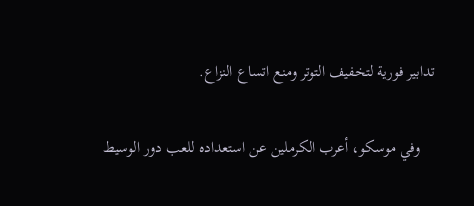تدابير فورية لتخفيف التوتر ومنع اتساع النزاع.

    وفي موسكو، أعرب الكرملين عن استعداده للعب دور الوسيط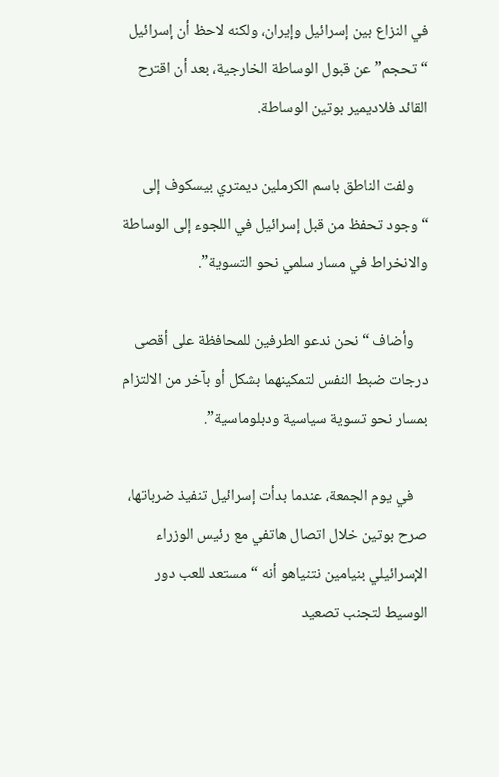في النزاع بين إسرائيل وإيران، ولكنه لاحظ أن إسرائيل “تحجم” عن قبول الوساطة الخارجية، بعد أن اقترح القائد فلاديمير بوتين الوساطة.

    ولفت الناطق باسم الكرملين ديمتري بيسكوف إلى “وجود تحفظ من قبل إسرائيل في اللجوء إلى الوساطة والانخراط في مسار سلمي نحو التسوية”.

    وأضاف “نحن ندعو الطرفين للمحافظة على أقصى درجات ضبط النفس لتمكينهما بشكل أو بآخر من الالتزام بمسار نحو تسوية سياسية ودبلوماسية”.

    في يوم الجمعة، عندما بدأت إسرائيل تنفيذ ضرباتها، صرح بوتين خلال اتصال هاتفي مع رئيس الوزراء الإسرائيلي بنيامين نتنياهو أنه “مستعد للعب دور الوسيط لتجنب تصعيد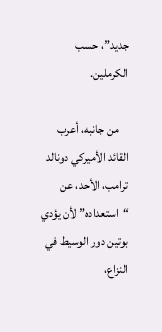جديد”، حسب الكرملين.

    من جانبه، أعرب القائد الأميركي دونالد ترامب، الأحد، عن “استعداده” لأن يؤدي بوتين دور الوسيط في النزاع،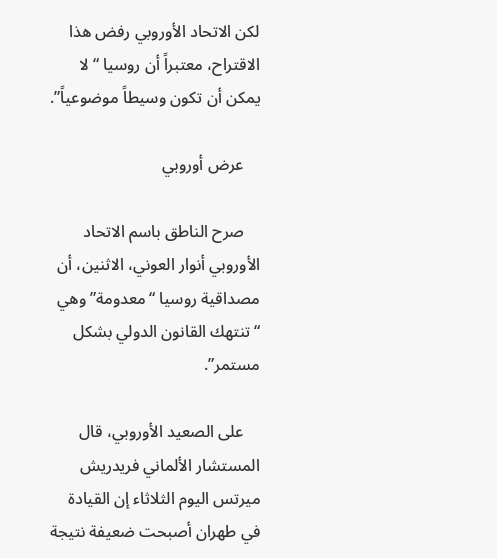لكن الاتحاد الأوروبي رفض هذا الاقتراح، معتبراً أن روسيا “لا يمكن أن تكون وسيطاً موضوعياً”.

    عرض أوروبي

    صرح الناطق باسم الاتحاد الأوروبي أنوار العوني، الاثنين، أن مصداقية روسيا “معدومة” وهي “تنتهك القانون الدولي بشكل مستمر”.

    على الصعيد الأوروبي، قال المستشار الألماني فريدريش ميرتس اليوم الثلاثاء إن القيادة في طهران أصبحت ضعيفة نتيجة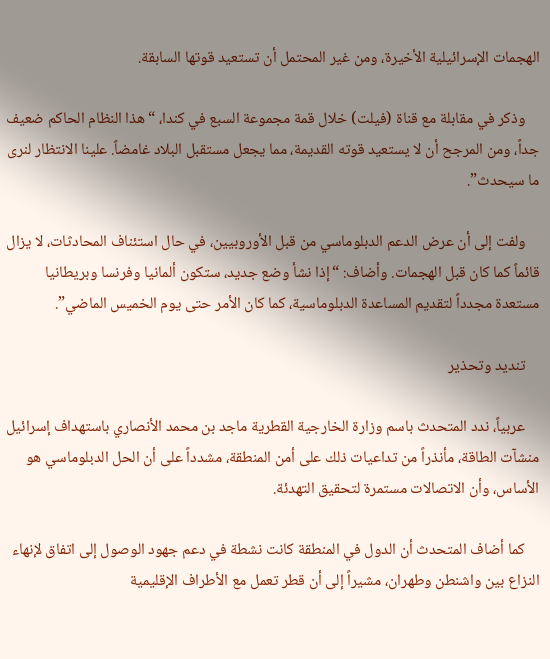الهجمات الإسرائيلية الأخيرة، ومن غير المحتمل أن تستعيد قوتها السابقة.

    وذكر في مقابلة مع قناة (فيلت) خلال قمة مجموعة السبع في كندا، “هذا النظام الحاكم ضعيف جداً، ومن المرجح أن لا يستعيد قوته القديمة، مما يجعل مستقبل البلاد غامضاً. علينا الانتظار لنرى ما سيحدث”.

    ولفت إلى أن عرض الدعم الدبلوماسي من قبل الأوروبيين، في حال استئناف المحادثات، لا يزال قائماً كما كان قبل الهجمات. وأضاف: “إذا نشأ وضع جديد، ستكون ألمانيا وفرنسا وبريطانيا مستعدة مجدداً لتقديم المساعدة الدبلوماسية، كما كان الأمر حتى يوم الخميس الماضي”.

    تنديد وتحذير

    عربياً، ندد المتحدث باسم وزارة الخارجية القطرية ماجد بن محمد الأنصاري باستهداف إسرائيل منشآت الطاقة، مأنذراً من تداعيات ذلك على أمن المنطقة، مشدداً على أن الحل الدبلوماسي هو الأساس، وأن الاتصالات مستمرة لتحقيق التهدئة.

    كما أضاف المتحدث أن الدول في المنطقة كانت نشطة في دعم جهود الوصول إلى اتفاق لإنهاء النزاع بين واشنطن وطهران، مشيراً إلى أن قطر تعمل مع الأطراف الإقليمية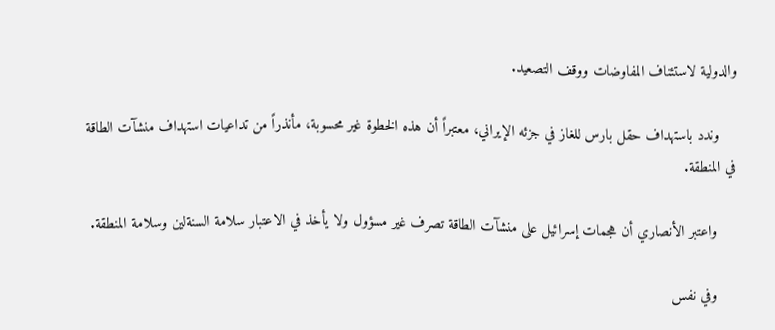والدولية لاستئناف المفاوضات ووقف التصعيد.

    وندد باستهداف حقل بارس للغاز في جزئه الإيراني، معتبراً أن هذه الخطوة غير محسوبة، مأنذراً من تداعيات استهداف منشآت الطاقة في المنطقة.

    واعتبر الأنصاري أن هجمات إسرائيل على منشآت الطاقة تصرف غير مسؤول ولا يأخذ في الاعتبار سلامة السنةلين وسلامة المنطقة.

    وفي نفس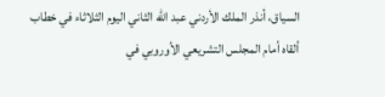السياق، أنذر الملك الأردني عبد الله الثاني اليوم الثلاثاء في خطاب ألقاه أمام المجلس التشريعي الأوروبي في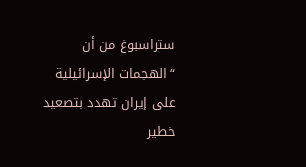ستراسبوغ من أن “الهجمات الإسرائيلية على إيران تهدد بتصعيد خطير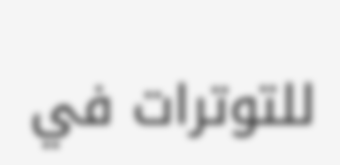للتوترات في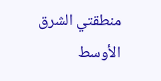منطقتي الشرق الأوسط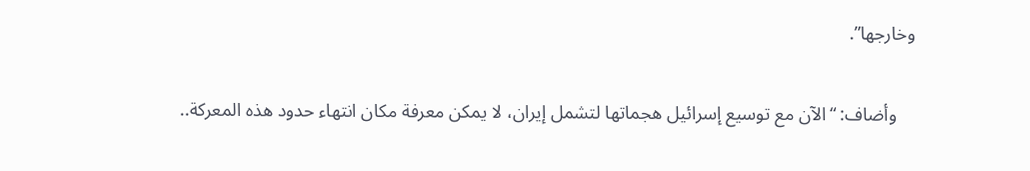وخارجها”.

    وأضاف: “الآن مع توسيع إسرائيل هجماتها لتشمل إيران، لا يمكن معرفة مكان انتهاء حدود هذه المعركة..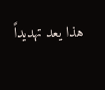هذا يعد تهديداً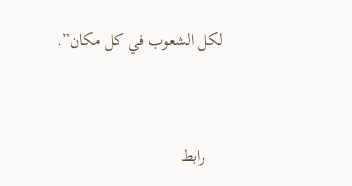لكل الشعوب في كل مكان”.


    رابط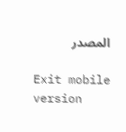المصدر

Exit mobile version